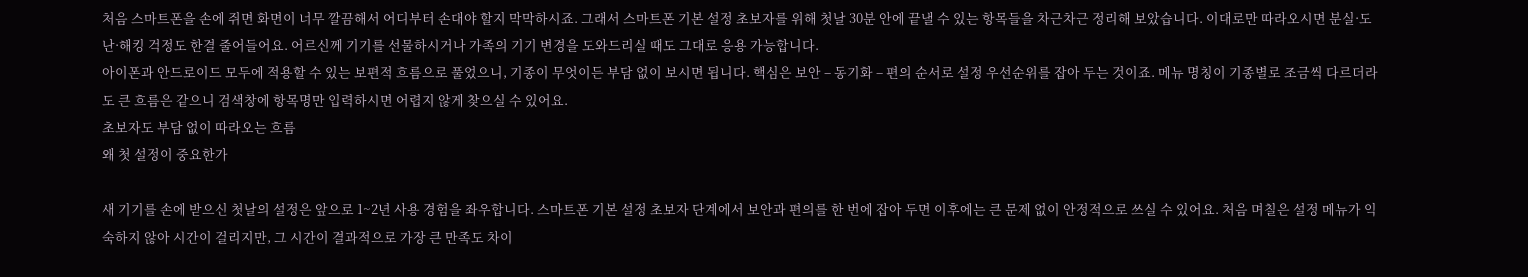처음 스마트폰을 손에 쥐면 화면이 너무 깔끔해서 어디부터 손대야 할지 막막하시죠. 그래서 스마트폰 기본 설정 초보자를 위해 첫날 30분 안에 끝낼 수 있는 항목들을 차근차근 정리해 보았습니다. 이대로만 따라오시면 분실·도난·해킹 걱정도 한결 줄어들어요. 어르신께 기기를 선물하시거나 가족의 기기 변경을 도와드리실 때도 그대로 응용 가능합니다.
아이폰과 안드로이드 모두에 적용할 수 있는 보편적 흐름으로 풀었으니, 기종이 무엇이든 부담 없이 보시면 됩니다. 핵심은 보안 – 동기화 – 편의 순서로 설정 우선순위를 잡아 두는 것이죠. 메뉴 명칭이 기종별로 조금씩 다르더라도 큰 흐름은 같으니 검색창에 항목명만 입력하시면 어렵지 않게 찾으실 수 있어요.
초보자도 부담 없이 따라오는 흐름
왜 첫 설정이 중요한가

새 기기를 손에 받으신 첫날의 설정은 앞으로 1~2년 사용 경험을 좌우합니다. 스마트폰 기본 설정 초보자 단계에서 보안과 편의를 한 번에 잡아 두면 이후에는 큰 문제 없이 안정적으로 쓰실 수 있어요. 처음 며칠은 설정 메뉴가 익숙하지 않아 시간이 걸리지만, 그 시간이 결과적으로 가장 큰 만족도 차이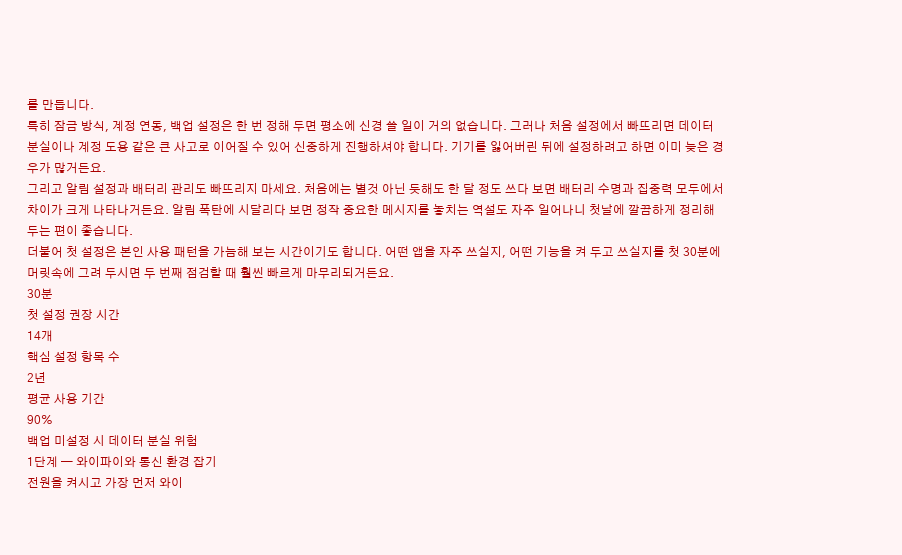를 만듭니다.
특히 잠금 방식, 계정 연동, 백업 설정은 한 번 정해 두면 평소에 신경 쓸 일이 거의 없습니다. 그러나 처음 설정에서 빠뜨리면 데이터 분실이나 계정 도용 같은 큰 사고로 이어질 수 있어 신중하게 진행하셔야 합니다. 기기를 잃어버린 뒤에 설정하려고 하면 이미 늦은 경우가 많거든요.
그리고 알림 설정과 배터리 관리도 빠뜨리지 마세요. 처음에는 별것 아닌 듯해도 한 달 정도 쓰다 보면 배터리 수명과 집중력 모두에서 차이가 크게 나타나거든요. 알림 폭탄에 시달리다 보면 정작 중요한 메시지를 놓치는 역설도 자주 일어나니 첫날에 깔끔하게 정리해 두는 편이 좋습니다.
더불어 첫 설정은 본인 사용 패턴을 가늠해 보는 시간이기도 합니다. 어떤 앱을 자주 쓰실지, 어떤 기능을 켜 두고 쓰실지를 첫 30분에 머릿속에 그려 두시면 두 번째 점검할 때 훨씬 빠르게 마무리되거든요.
30분
첫 설정 권장 시간
14개
핵심 설정 항목 수
2년
평균 사용 기간
90%
백업 미설정 시 데이터 분실 위험
1단계 — 와이파이와 통신 환경 잡기
전원을 켜시고 가장 먼저 와이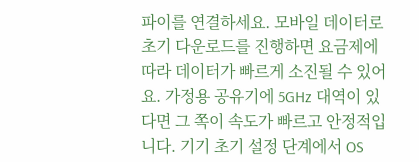파이를 연결하세요. 모바일 데이터로 초기 다운로드를 진행하면 요금제에 따라 데이터가 빠르게 소진될 수 있어요. 가정용 공유기에 5GHz 대역이 있다면 그 쪽이 속도가 빠르고 안정적입니다. 기기 초기 설정 단계에서 OS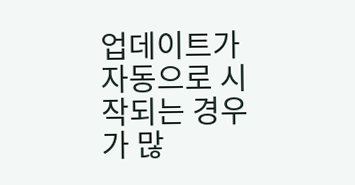업데이트가 자동으로 시작되는 경우가 많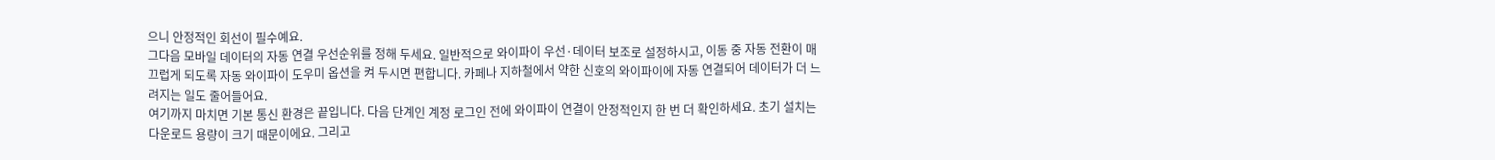으니 안정적인 회선이 필수예요.
그다음 모바일 데이터의 자동 연결 우선순위를 정해 두세요. 일반적으로 와이파이 우선·데이터 보조로 설정하시고, 이동 중 자동 전환이 매끄럽게 되도록 자동 와이파이 도우미 옵션을 켜 두시면 편합니다. 카페나 지하철에서 약한 신호의 와이파이에 자동 연결되어 데이터가 더 느려지는 일도 줄어들어요.
여기까지 마치면 기본 통신 환경은 끝입니다. 다음 단계인 계정 로그인 전에 와이파이 연결이 안정적인지 한 번 더 확인하세요. 초기 설치는 다운로드 용량이 크기 때문이에요. 그리고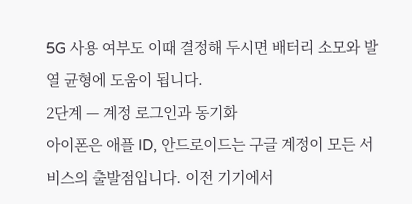5G 사용 여부도 이때 결정해 두시면 배터리 소모와 발열 균형에 도움이 됩니다.
2단계 — 계정 로그인과 동기화
아이폰은 애플 ID, 안드로이드는 구글 계정이 모든 서비스의 출발점입니다. 이전 기기에서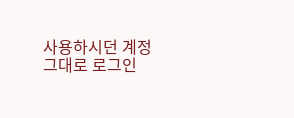사용하시던 계정 그대로 로그인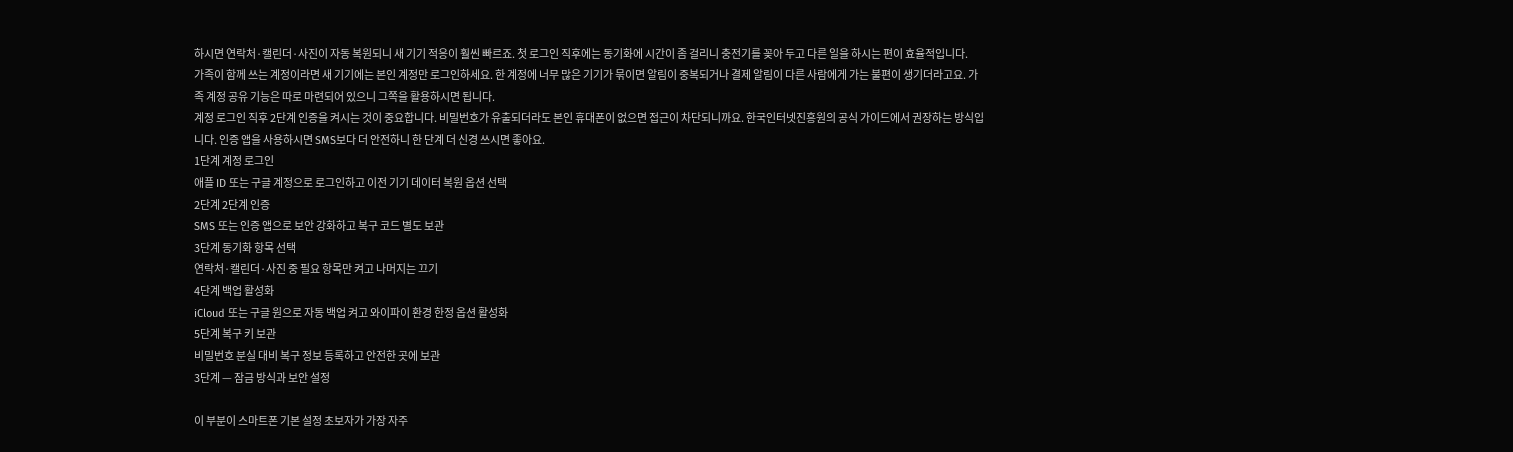하시면 연락처·캘린더·사진이 자동 복원되니 새 기기 적응이 훨씬 빠르죠. 첫 로그인 직후에는 동기화에 시간이 좀 걸리니 충전기를 꽂아 두고 다른 일을 하시는 편이 효율적입니다.
가족이 함께 쓰는 계정이라면 새 기기에는 본인 계정만 로그인하세요. 한 계정에 너무 많은 기기가 묶이면 알림이 중복되거나 결제 알림이 다른 사람에게 가는 불편이 생기더라고요. 가족 계정 공유 기능은 따로 마련되어 있으니 그쪽을 활용하시면 됩니다.
계정 로그인 직후 2단계 인증을 켜시는 것이 중요합니다. 비밀번호가 유출되더라도 본인 휴대폰이 없으면 접근이 차단되니까요. 한국인터넷진흥원의 공식 가이드에서 권장하는 방식입니다. 인증 앱을 사용하시면 SMS보다 더 안전하니 한 단계 더 신경 쓰시면 좋아요.
1단계 계정 로그인
애플 ID 또는 구글 계정으로 로그인하고 이전 기기 데이터 복원 옵션 선택
2단계 2단계 인증
SMS 또는 인증 앱으로 보안 강화하고 복구 코드 별도 보관
3단계 동기화 항목 선택
연락처·캘린더·사진 중 필요 항목만 켜고 나머지는 끄기
4단계 백업 활성화
iCloud 또는 구글 원으로 자동 백업 켜고 와이파이 환경 한정 옵션 활성화
5단계 복구 키 보관
비밀번호 분실 대비 복구 정보 등록하고 안전한 곳에 보관
3단계 — 잠금 방식과 보안 설정

이 부분이 스마트폰 기본 설정 초보자가 가장 자주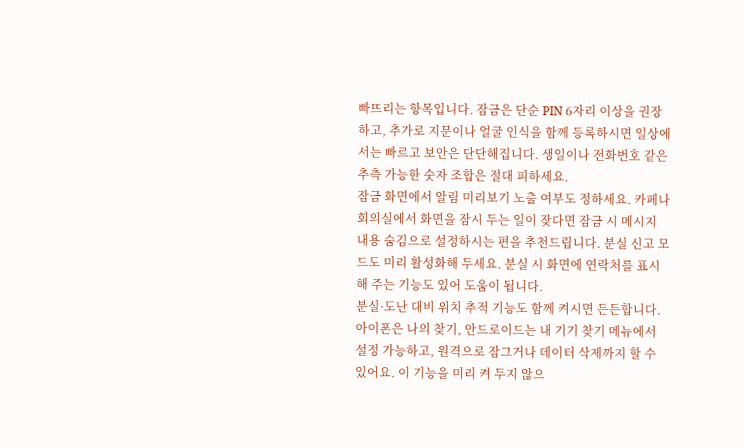빠뜨리는 항목입니다. 잠금은 단순 PIN 6자리 이상을 권장하고, 추가로 지문이나 얼굴 인식을 함께 등록하시면 일상에서는 빠르고 보안은 단단해집니다. 생일이나 전화번호 같은 추측 가능한 숫자 조합은 절대 피하세요.
잠금 화면에서 알림 미리보기 노출 여부도 정하세요. 카페나 회의실에서 화면을 잠시 두는 일이 잦다면 잠금 시 메시지 내용 숨김으로 설정하시는 편을 추천드립니다. 분실 신고 모드도 미리 활성화해 두세요. 분실 시 화면에 연락처를 표시해 주는 기능도 있어 도움이 됩니다.
분실·도난 대비 위치 추적 기능도 함께 켜시면 든든합니다. 아이폰은 나의 찾기, 안드로이드는 내 기기 찾기 메뉴에서 설정 가능하고, 원격으로 잠그거나 데이터 삭제까지 할 수 있어요. 이 기능을 미리 켜 두지 않으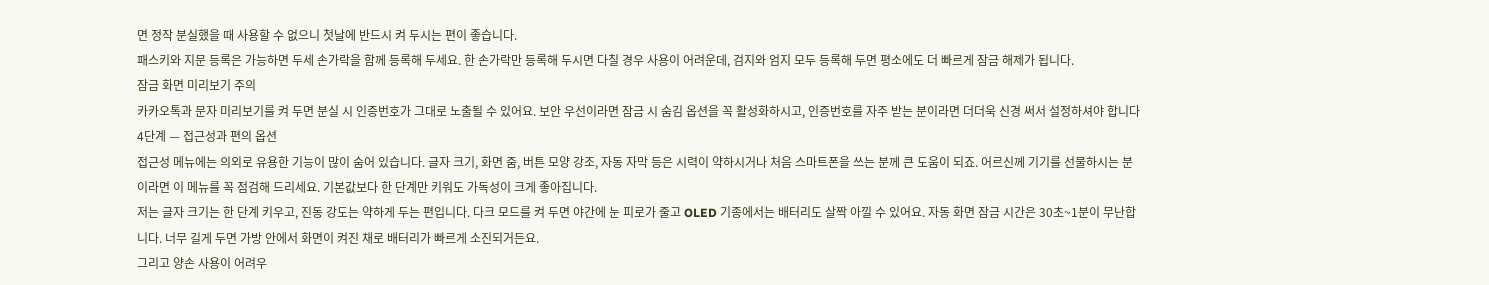면 정작 분실했을 때 사용할 수 없으니 첫날에 반드시 켜 두시는 편이 좋습니다.
패스키와 지문 등록은 가능하면 두세 손가락을 함께 등록해 두세요. 한 손가락만 등록해 두시면 다칠 경우 사용이 어려운데, 검지와 엄지 모두 등록해 두면 평소에도 더 빠르게 잠금 해제가 됩니다.
잠금 화면 미리보기 주의
카카오톡과 문자 미리보기를 켜 두면 분실 시 인증번호가 그대로 노출될 수 있어요. 보안 우선이라면 잠금 시 숨김 옵션을 꼭 활성화하시고, 인증번호를 자주 받는 분이라면 더더욱 신경 써서 설정하셔야 합니다
4단계 — 접근성과 편의 옵션
접근성 메뉴에는 의외로 유용한 기능이 많이 숨어 있습니다. 글자 크기, 화면 줌, 버튼 모양 강조, 자동 자막 등은 시력이 약하시거나 처음 스마트폰을 쓰는 분께 큰 도움이 되죠. 어르신께 기기를 선물하시는 분이라면 이 메뉴를 꼭 점검해 드리세요. 기본값보다 한 단계만 키워도 가독성이 크게 좋아집니다.
저는 글자 크기는 한 단계 키우고, 진동 강도는 약하게 두는 편입니다. 다크 모드를 켜 두면 야간에 눈 피로가 줄고 OLED 기종에서는 배터리도 살짝 아낄 수 있어요. 자동 화면 잠금 시간은 30초~1분이 무난합니다. 너무 길게 두면 가방 안에서 화면이 켜진 채로 배터리가 빠르게 소진되거든요.
그리고 양손 사용이 어려우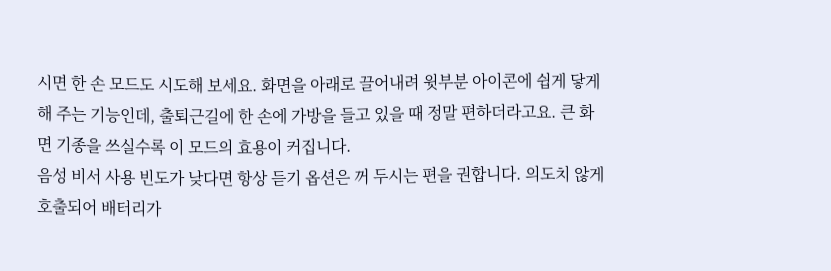시면 한 손 모드도 시도해 보세요. 화면을 아래로 끌어내려 윗부분 아이콘에 쉽게 닿게 해 주는 기능인데, 출퇴근길에 한 손에 가방을 들고 있을 때 정말 편하더라고요. 큰 화면 기종을 쓰실수록 이 모드의 효용이 커집니다.
음성 비서 사용 빈도가 낮다면 항상 듣기 옵션은 꺼 두시는 편을 권합니다. 의도치 않게 호출되어 배터리가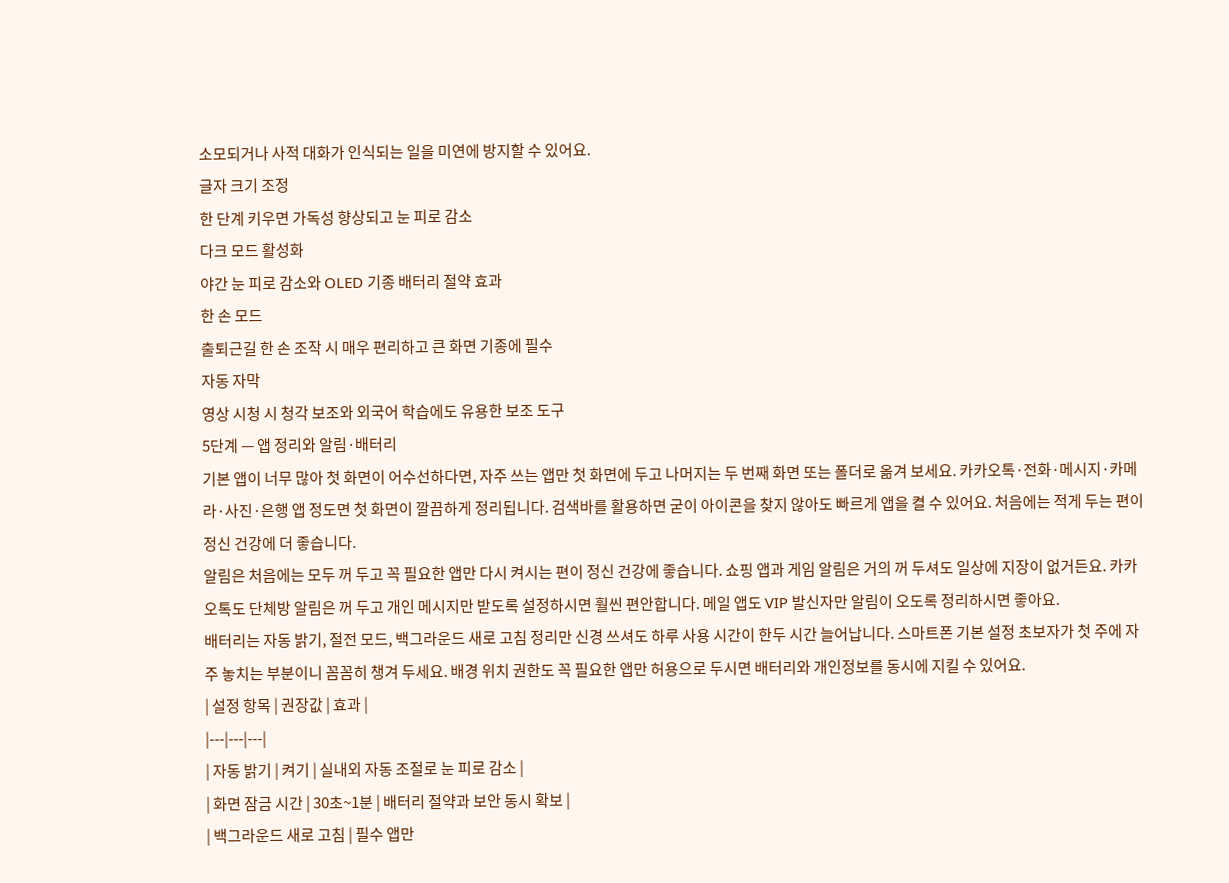소모되거나 사적 대화가 인식되는 일을 미연에 방지할 수 있어요.
글자 크기 조정
한 단계 키우면 가독성 향상되고 눈 피로 감소
다크 모드 활성화
야간 눈 피로 감소와 OLED 기종 배터리 절약 효과
한 손 모드
출퇴근길 한 손 조작 시 매우 편리하고 큰 화면 기종에 필수
자동 자막
영상 시청 시 청각 보조와 외국어 학습에도 유용한 보조 도구
5단계 — 앱 정리와 알림·배터리
기본 앱이 너무 많아 첫 화면이 어수선하다면, 자주 쓰는 앱만 첫 화면에 두고 나머지는 두 번째 화면 또는 폴더로 옮겨 보세요. 카카오톡·전화·메시지·카메라·사진·은행 앱 정도면 첫 화면이 깔끔하게 정리됩니다. 검색바를 활용하면 굳이 아이콘을 찾지 않아도 빠르게 앱을 켤 수 있어요. 처음에는 적게 두는 편이 정신 건강에 더 좋습니다.
알림은 처음에는 모두 꺼 두고 꼭 필요한 앱만 다시 켜시는 편이 정신 건강에 좋습니다. 쇼핑 앱과 게임 알림은 거의 꺼 두셔도 일상에 지장이 없거든요. 카카오톡도 단체방 알림은 꺼 두고 개인 메시지만 받도록 설정하시면 훨씬 편안합니다. 메일 앱도 VIP 발신자만 알림이 오도록 정리하시면 좋아요.
배터리는 자동 밝기, 절전 모드, 백그라운드 새로 고침 정리만 신경 쓰셔도 하루 사용 시간이 한두 시간 늘어납니다. 스마트폰 기본 설정 초보자가 첫 주에 자주 놓치는 부분이니 꼼꼼히 챙겨 두세요. 배경 위치 권한도 꼭 필요한 앱만 허용으로 두시면 배터리와 개인정보를 동시에 지킬 수 있어요.
| 설정 항목 | 권장값 | 효과 |
|---|---|---|
| 자동 밝기 | 켜기 | 실내외 자동 조절로 눈 피로 감소 |
| 화면 잠금 시간 | 30초~1분 | 배터리 절약과 보안 동시 확보 |
| 백그라운드 새로 고침 | 필수 앱만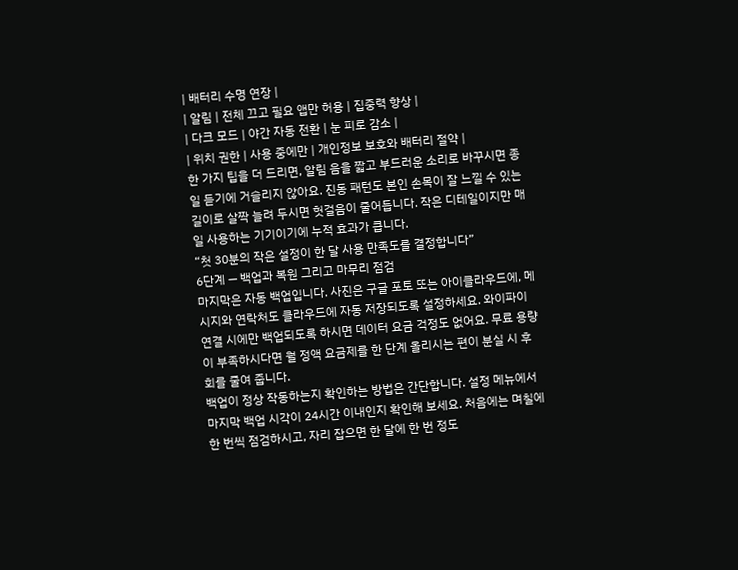| 배터리 수명 연장 |
| 알림 | 전체 끄고 필요 앱만 허용 | 집중력 향상 |
| 다크 모드 | 야간 자동 전환 | 눈 피로 감소 |
| 위치 권한 | 사용 중에만 | 개인정보 보호와 배터리 절약 |
한 가지 팁을 더 드리면, 알림 음을 짧고 부드러운 소리로 바꾸시면 종일 듣기에 거슬리지 않아요. 진동 패턴도 본인 손목이 잘 느낄 수 있는 길이로 살짝 늘려 두시면 헛걸음이 줄어듭니다. 작은 디테일이지만 매일 사용하는 기기이기에 누적 효과가 큽니다.
“첫 30분의 작은 설정이 한 달 사용 만족도를 결정합니다”
6단계 — 백업과 복원 그리고 마무리 점검
마지막은 자동 백업입니다. 사진은 구글 포토 또는 아이클라우드에, 메시지와 연락처도 클라우드에 자동 저장되도록 설정하세요. 와이파이 연결 시에만 백업되도록 하시면 데이터 요금 걱정도 없어요. 무료 용량이 부족하시다면 월 정액 요금제를 한 단계 올리시는 편이 분실 시 후회를 줄여 줍니다.
백업이 정상 작동하는지 확인하는 방법은 간단합니다. 설정 메뉴에서 마지막 백업 시각이 24시간 이내인지 확인해 보세요. 처음에는 며칠에 한 번씩 점검하시고, 자리 잡으면 한 달에 한 번 정도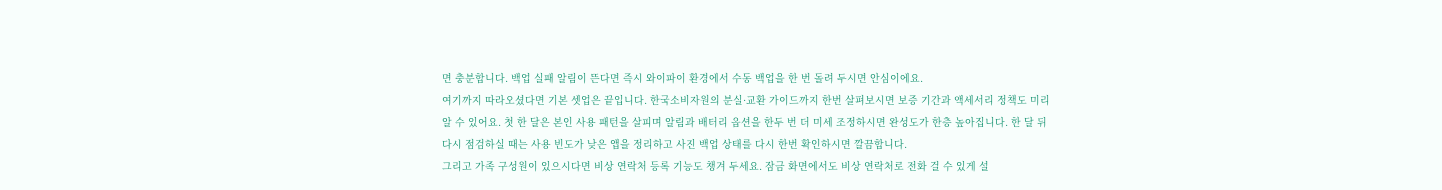면 충분합니다. 백업 실패 알림이 뜬다면 즉시 와이파이 환경에서 수동 백업을 한 번 돌려 두시면 안심이에요.
여기까지 따라오셨다면 기본 셋업은 끝입니다. 한국소비자원의 분실·교환 가이드까지 한번 살펴보시면 보증 기간과 액세서리 정책도 미리 알 수 있어요. 첫 한 달은 본인 사용 패턴을 살피며 알림과 배터리 옵션을 한두 번 더 미세 조정하시면 완성도가 한층 높아집니다. 한 달 뒤 다시 점검하실 때는 사용 빈도가 낮은 앱을 정리하고 사진 백업 상태를 다시 한번 확인하시면 깔끔합니다.
그리고 가족 구성원이 있으시다면 비상 연락처 등록 기능도 챙겨 두세요. 잠금 화면에서도 비상 연락처로 전화 걸 수 있게 설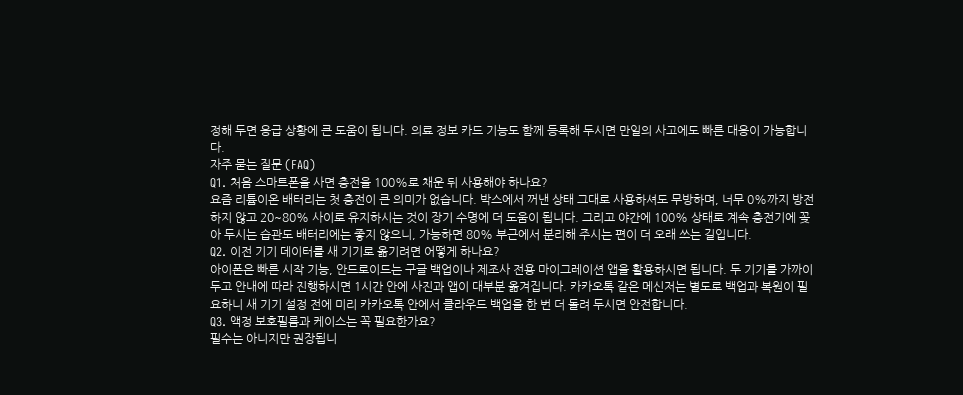정해 두면 응급 상황에 큰 도움이 됩니다. 의료 정보 카드 기능도 함께 등록해 두시면 만일의 사고에도 빠른 대응이 가능합니다.
자주 묻는 질문 (FAQ)
Q1. 처음 스마트폰을 사면 충전을 100%로 채운 뒤 사용해야 하나요?
요즘 리튬이온 배터리는 첫 충전이 큰 의미가 없습니다. 박스에서 꺼낸 상태 그대로 사용하셔도 무방하며, 너무 0%까지 방전하지 않고 20~80% 사이로 유지하시는 것이 장기 수명에 더 도움이 됩니다. 그리고 야간에 100% 상태로 계속 충전기에 꽂아 두시는 습관도 배터리에는 좋지 않으니, 가능하면 80% 부근에서 분리해 주시는 편이 더 오래 쓰는 길입니다.
Q2. 이전 기기 데이터를 새 기기로 옮기려면 어떻게 하나요?
아이폰은 빠른 시작 기능, 안드로이드는 구글 백업이나 제조사 전용 마이그레이션 앱을 활용하시면 됩니다. 두 기기를 가까이 두고 안내에 따라 진행하시면 1시간 안에 사진과 앱이 대부분 옮겨집니다. 카카오톡 같은 메신저는 별도로 백업과 복원이 필요하니 새 기기 설정 전에 미리 카카오톡 안에서 클라우드 백업을 한 번 더 돌려 두시면 안전합니다.
Q3. 액정 보호필름과 케이스는 꼭 필요한가요?
필수는 아니지만 권장됩니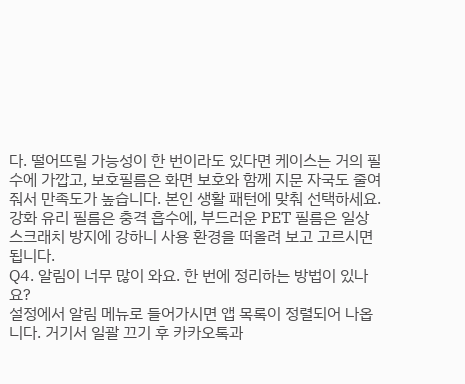다. 떨어뜨릴 가능성이 한 번이라도 있다면 케이스는 거의 필수에 가깝고, 보호필름은 화면 보호와 함께 지문 자국도 줄여 줘서 만족도가 높습니다. 본인 생활 패턴에 맞춰 선택하세요. 강화 유리 필름은 충격 흡수에, 부드러운 PET 필름은 일상 스크래치 방지에 강하니 사용 환경을 떠올려 보고 고르시면 됩니다.
Q4. 알림이 너무 많이 와요. 한 번에 정리하는 방법이 있나요?
설정에서 알림 메뉴로 들어가시면 앱 목록이 정렬되어 나옵니다. 거기서 일괄 끄기 후 카카오톡과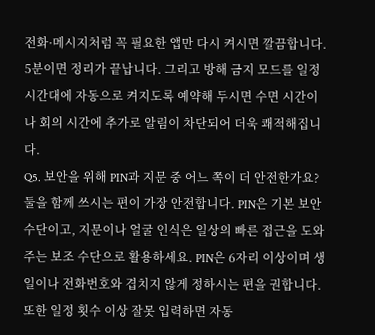전화·메시지처럼 꼭 필요한 앱만 다시 켜시면 깔끔합니다. 5분이면 정리가 끝납니다. 그리고 방해 금지 모드를 일정 시간대에 자동으로 켜지도록 예약해 두시면 수면 시간이나 회의 시간에 추가로 알림이 차단되어 더욱 쾌적해집니다.
Q5. 보안을 위해 PIN과 지문 중 어느 쪽이 더 안전한가요?
둘을 함께 쓰시는 편이 가장 안전합니다. PIN은 기본 보안 수단이고, 지문이나 얼굴 인식은 일상의 빠른 접근을 도와주는 보조 수단으로 활용하세요. PIN은 6자리 이상이며 생일이나 전화번호와 겹치지 않게 정하시는 편을 권합니다. 또한 일정 횟수 이상 잘못 입력하면 자동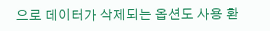으로 데이터가 삭제되는 옵션도 사용 환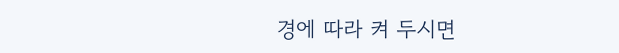경에 따라 켜 두시면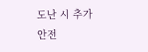도난 시 추가 안전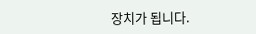장치가 됩니다.